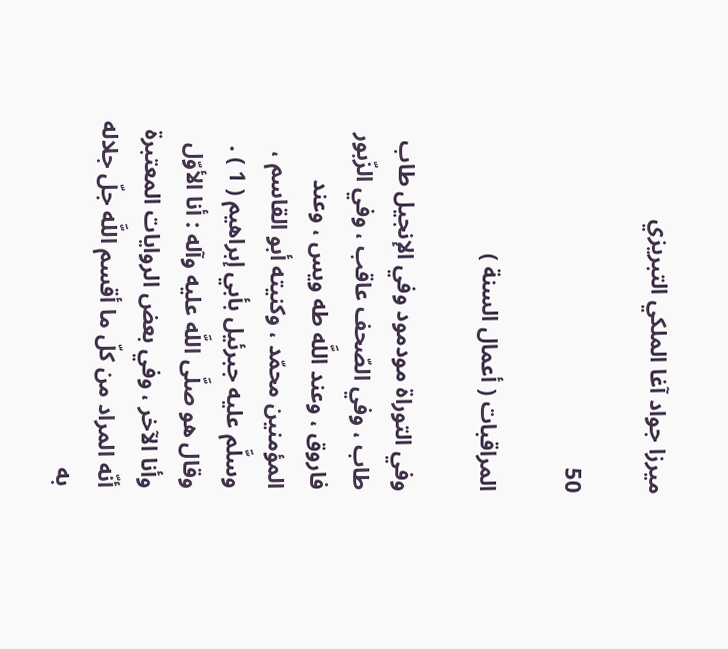ميرزا جواد آغا الملكي التبريزي

50

المراقبات ( أعمال السنة )

وفي التوراة مودمود وفي الإنجيل طاب طاب ، وفي الصّحف عاقب ، وفي الزّبور فاروق ، وعند اللَّه طه ويس ، وعند المؤمنين محمّد ، وكنيته أبو القاسم ، وسلَّم عليه جبرئيل بأبي إبراهيم ( 1 ) . وقال هو صلَّى اللَّه عليه وآله : أنا الأوّل وأنا الآخر ، وفي بعض الروايات المعتبرة أنّه المراد من كلّ ما أقسم اللَّه جلّ جلاله به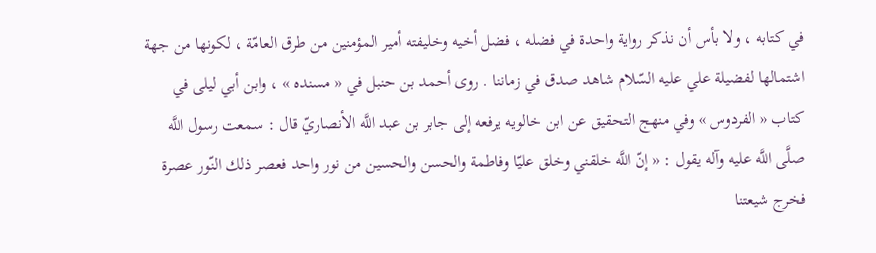في كتابه ، ولا بأس أن نذكر رواية واحدة في فضله ، فضل أخيه وخليفته أمير المؤمنين من طرق العامّة ، لكونها من جهة اشتمالها لفضيلة علي عليه السّلام شاهد صدق في زماننا . روى أحمد بن حنبل في « مسنده » ، وابن أبي ليلى في كتاب « الفردوس » وفي منهج التحقيق عن ابن خالويه يرفعه إلى جابر بن عبد اللَّه الأنصاريّ قال : سمعت رسول اللَّه صلَّى اللَّه عليه وآله يقول : « إنّ اللَّه خلقني وخلق عليّا وفاطمة والحسن والحسين من نور واحد فعصر ذلك النّور عصرة فخرج شيعتنا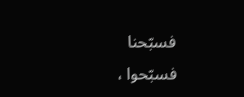فسبّحنا فسبّحوا ،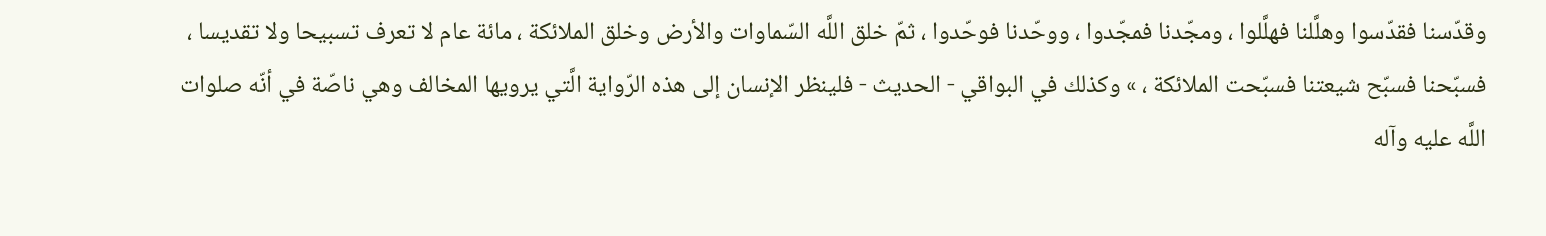وقدّسنا فقدّسوا وهلَّلنا فهلَّلوا ، ومجّدنا فمجّدوا ، ووحّدنا فوحّدوا ، ثمّ خلق اللَّه السّماوات والأرض وخلق الملائكة ، مائة عام لا تعرف تسبيحا ولا تقديسا ، فسبّحنا فسبّح شيعتنا فسبّحت الملائكة ، » وكذلك في البواقي - الحديث - فلينظر الإنسان إلى هذه الرّواية الَّتي يرويها المخالف وهي ناصّة في أنّه صلوات اللَّه عليه وآله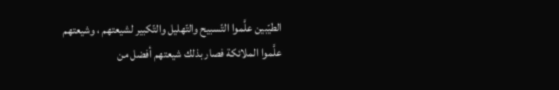الطيّبين علَّموا التّسبيح والتّهليل والتّكبير لشيعتهم ، وشيعتهم علَّموا الملائكة فصار بذلك شيعتهم أفضل من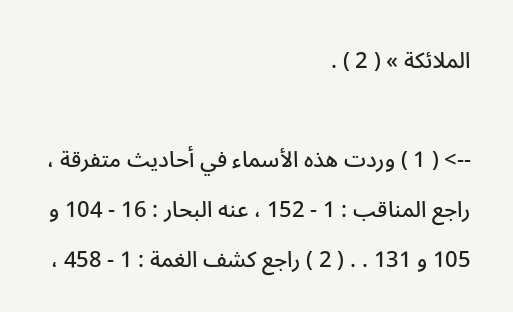الملائكة » ( 2 ) .

--> ( 1 ) وردت هذه الأسماء في أحاديث متفرقة ، راجع المناقب : 1 - 152 ، عنه البحار : 16 - 104 و 105 و 131 . . ( 2 ) راجع كشف الغمة : 1 - 458 ،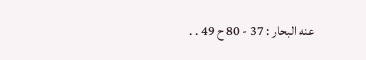عنه البحار : 37 - 80 ح 49 . .